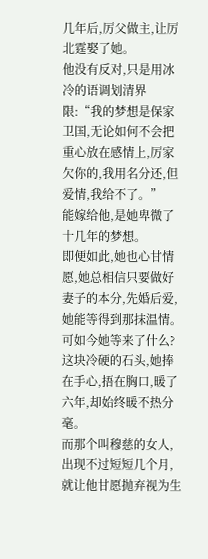几年后,厉父做主,让厉北霆娶了她。
他没有反对,只是用冰冷的语调划清界限:“我的梦想是保家卫国,无论如何不会把重心放在感情上,厉家欠你的,我用名分还,但爱情,我给不了。”
能嫁给他,是她卑微了十几年的梦想。
即便如此,她也心甘情愿,她总相信只要做好妻子的本分,先婚后爱,她能等得到那抹温情。
可如今她等来了什么?
这块冷硬的石头,她捧在手心,捂在胸口,暖了六年,却始终暖不热分毫。
而那个叫穆慈的女人,出现不过短短几个月,就让他甘愿抛弃视为生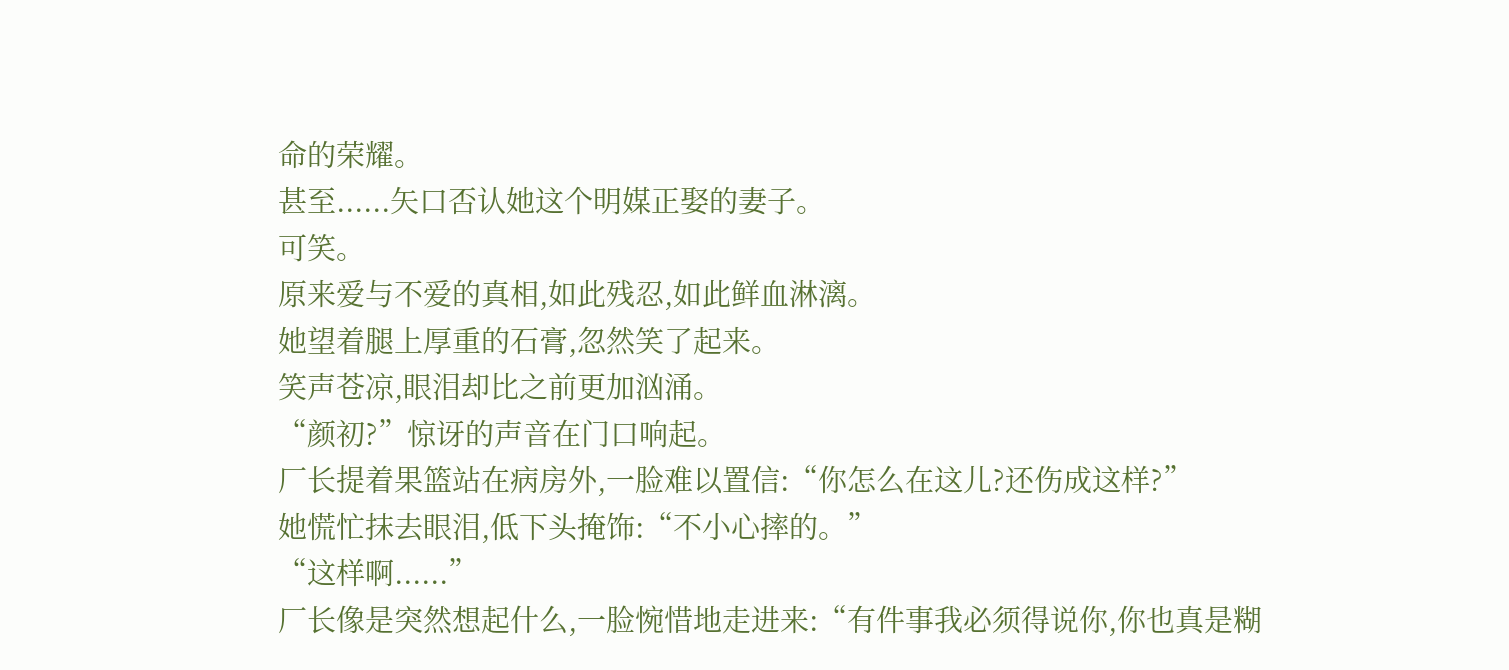命的荣耀。
甚至......矢口否认她这个明媒正娶的妻子。
可笑。
原来爱与不爱的真相,如此残忍,如此鲜血淋漓。
她望着腿上厚重的石膏,忽然笑了起来。
笑声苍凉,眼泪却比之前更加汹涌。
“颜初?”惊讶的声音在门口响起。
厂长提着果篮站在病房外,一脸难以置信:“你怎么在这儿?还伤成这样?”
她慌忙抹去眼泪,低下头掩饰:“不小心摔的。”
“这样啊......”
厂长像是突然想起什么,一脸惋惜地走进来:“有件事我必须得说你,你也真是糊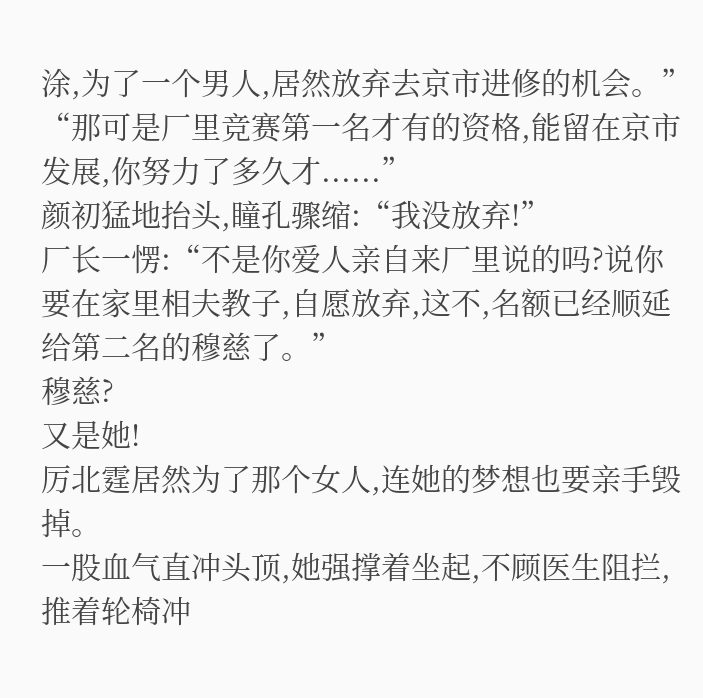涂,为了一个男人,居然放弃去京市进修的机会。”
“那可是厂里竞赛第一名才有的资格,能留在京市发展,你努力了多久才......”
颜初猛地抬头,瞳孔骤缩:“我没放弃!”
厂长一愣:“不是你爱人亲自来厂里说的吗?说你要在家里相夫教子,自愿放弃,这不,名额已经顺延给第二名的穆慈了。”
穆慈?
又是她!
厉北霆居然为了那个女人,连她的梦想也要亲手毁掉。
一股血气直冲头顶,她强撑着坐起,不顾医生阻拦,推着轮椅冲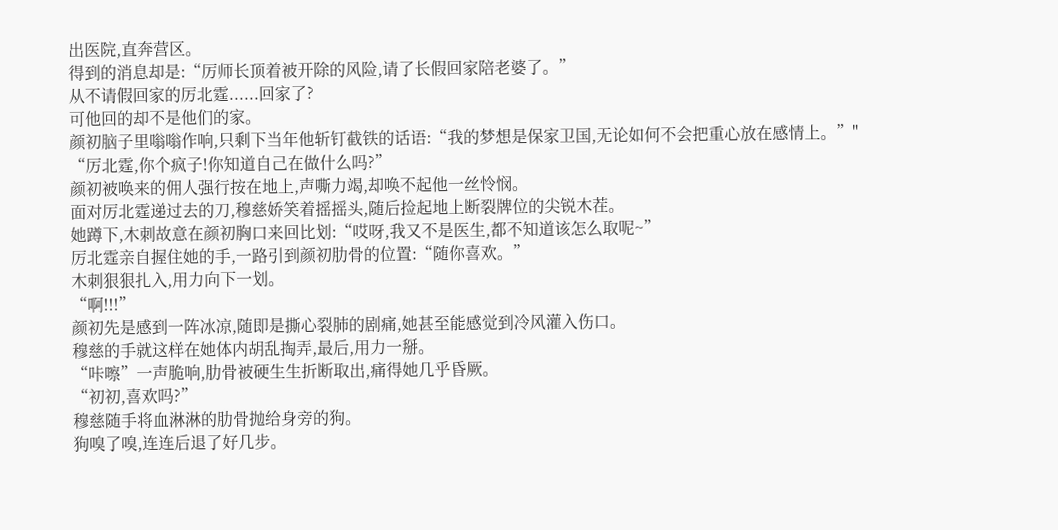出医院,直奔营区。
得到的消息却是:“厉师长顶着被开除的风险,请了长假回家陪老婆了。”
从不请假回家的厉北霆......回家了?
可他回的却不是他们的家。
颜初脑子里嗡嗡作响,只剩下当年他斩钉截铁的话语:“我的梦想是保家卫国,无论如何不会把重心放在感情上。”"
“厉北霆,你个疯子!你知道自己在做什么吗?”
颜初被唤来的佣人强行按在地上,声嘶力竭,却唤不起他一丝怜悯。
面对厉北霆递过去的刀,穆慈娇笑着摇摇头,随后捡起地上断裂牌位的尖锐木茬。
她蹲下,木刺故意在颜初胸口来回比划:“哎呀,我又不是医生,都不知道该怎么取呢~”
厉北霆亲自握住她的手,一路引到颜初肋骨的位置:“随你喜欢。”
木刺狠狠扎入,用力向下一划。
“啊!!!”
颜初先是感到一阵冰凉,随即是撕心裂肺的剧痛,她甚至能感觉到冷风灌入伤口。
穆慈的手就这样在她体内胡乱掏弄,最后,用力一掰。
“咔嚓”一声脆响,肋骨被硬生生折断取出,痛得她几乎昏厥。
“初初,喜欢吗?”
穆慈随手将血淋淋的肋骨抛给身旁的狗。
狗嗅了嗅,连连后退了好几步。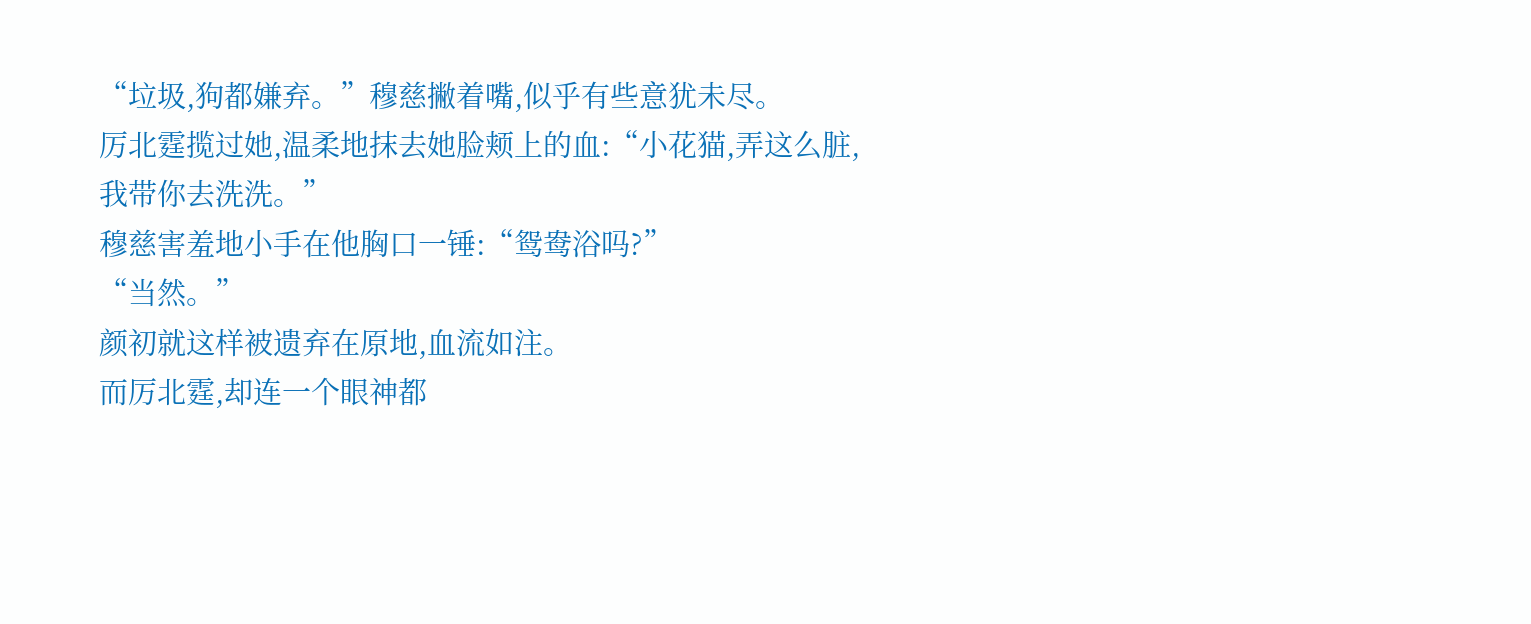“垃圾,狗都嫌弃。”穆慈撇着嘴,似乎有些意犹未尽。
厉北霆揽过她,温柔地抹去她脸颊上的血:“小花猫,弄这么脏,我带你去洗洗。”
穆慈害羞地小手在他胸口一锤:“鸳鸯浴吗?”
“当然。”
颜初就这样被遗弃在原地,血流如注。
而厉北霆,却连一个眼神都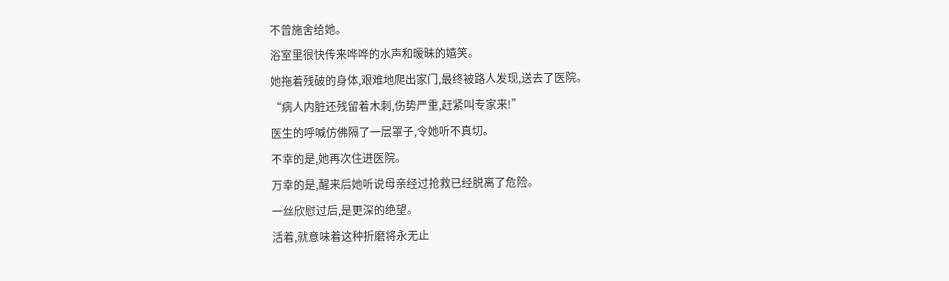不曾施舍给她。
浴室里很快传来哗哗的水声和暧昧的嬉笑。
她拖着残破的身体,艰难地爬出家门,最终被路人发现,送去了医院。
“病人内脏还残留着木刺,伤势严重,赶紧叫专家来!”
医生的呼喊仿佛隔了一层罩子,令她听不真切。
不幸的是,她再次住进医院。
万幸的是,醒来后她听说母亲经过抢救已经脱离了危险。
一丝欣慰过后,是更深的绝望。
活着,就意味着这种折磨将永无止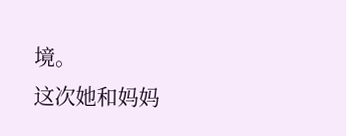境。
这次她和妈妈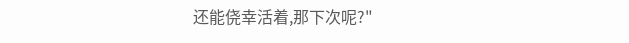还能侥幸活着,那下次呢?"